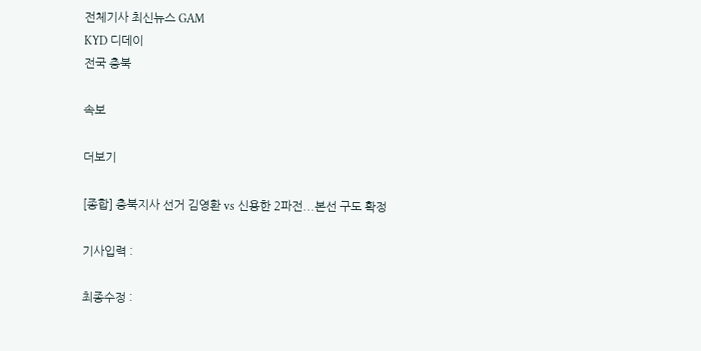전체기사 최신뉴스 GAM
KYD 디데이
전국 충북

속보

더보기

[종합] 충북지사 선거 김영환 vs 신용한 2파전...본선 구도 확정

기사입력 :

최종수정 :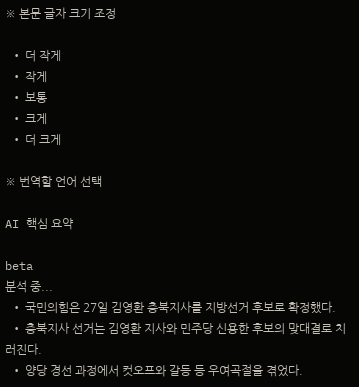※ 본문 글자 크기 조정

  • 더 작게
  • 작게
  • 보통
  • 크게
  • 더 크게

※ 번역할 언어 선택

AI 핵심 요약

beta
분석 중...
  • 국민의힘은 27일 김영환 충북지사를 지방선거 후보로 확정했다.
  • 충북지사 선거는 김영환 지사와 민주당 신용한 후보의 맞대결로 치러진다.
  • 양당 경선 과정에서 컷오프와 갈등 등 우여곡절을 겪었다.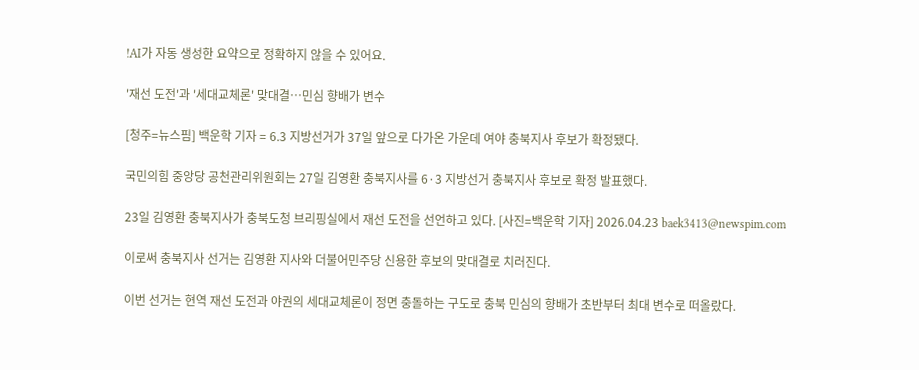!AI가 자동 생성한 요약으로 정확하지 않을 수 있어요.

'재선 도전'과 '세대교체론' 맞대결…민심 향배가 변수

[청주=뉴스핌] 백운학 기자 = 6.3 지방선거가 37일 앞으로 다가온 가운데 여야 충북지사 후보가 확정됐다.

국민의힘 중앙당 공천관리위원회는 27일 김영환 충북지사를 6·3 지방선거 충북지사 후보로 확정 발표했다.

23일 김영환 충북지사가 충북도청 브리핑실에서 재선 도전을 선언하고 있다. [사진=백운학 기자] 2026.04.23 baek3413@newspim.com

이로써 충북지사 선거는 김영환 지사와 더불어민주당 신용한 후보의 맞대결로 치러진다.

이번 선거는 현역 재선 도전과 야권의 세대교체론이 정면 충돌하는 구도로 충북 민심의 향배가 초반부터 최대 변수로 떠올랐다.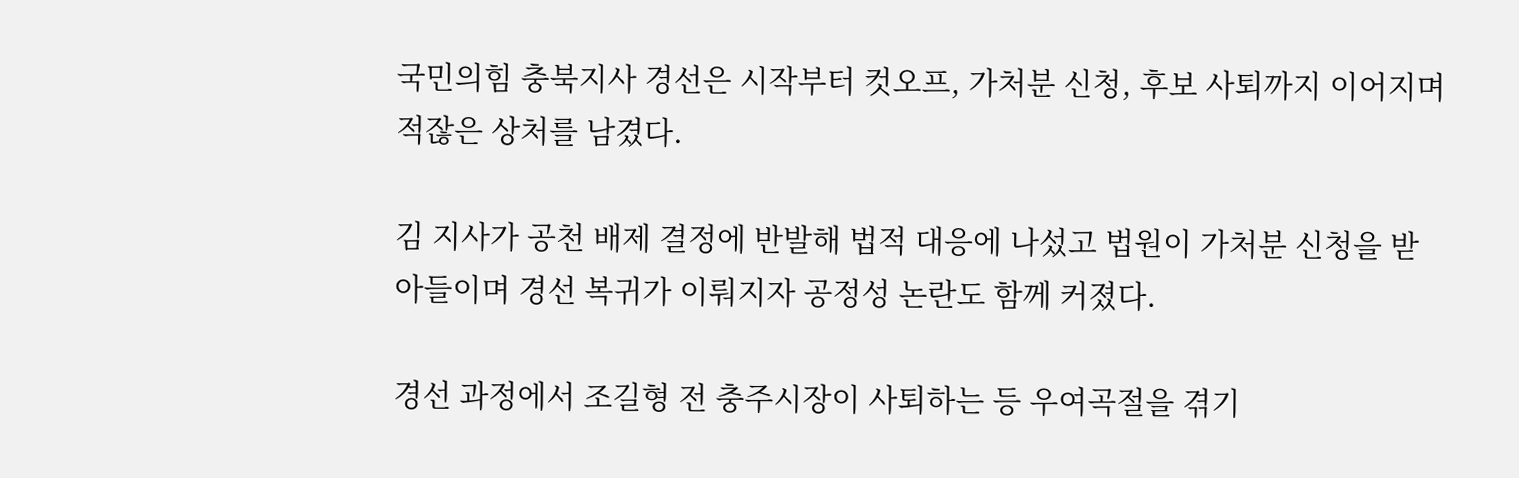국민의힘 충북지사 경선은 시작부터 컷오프, 가처분 신청, 후보 사퇴까지 이어지며 적잖은 상처를 남겼다.

김 지사가 공천 배제 결정에 반발해 법적 대응에 나섰고 법원이 가처분 신청을 받아들이며 경선 복귀가 이뤄지자 공정성 논란도 함께 커졌다.

경선 과정에서 조길형 전 충주시장이 사퇴하는 등 우여곡절을 겪기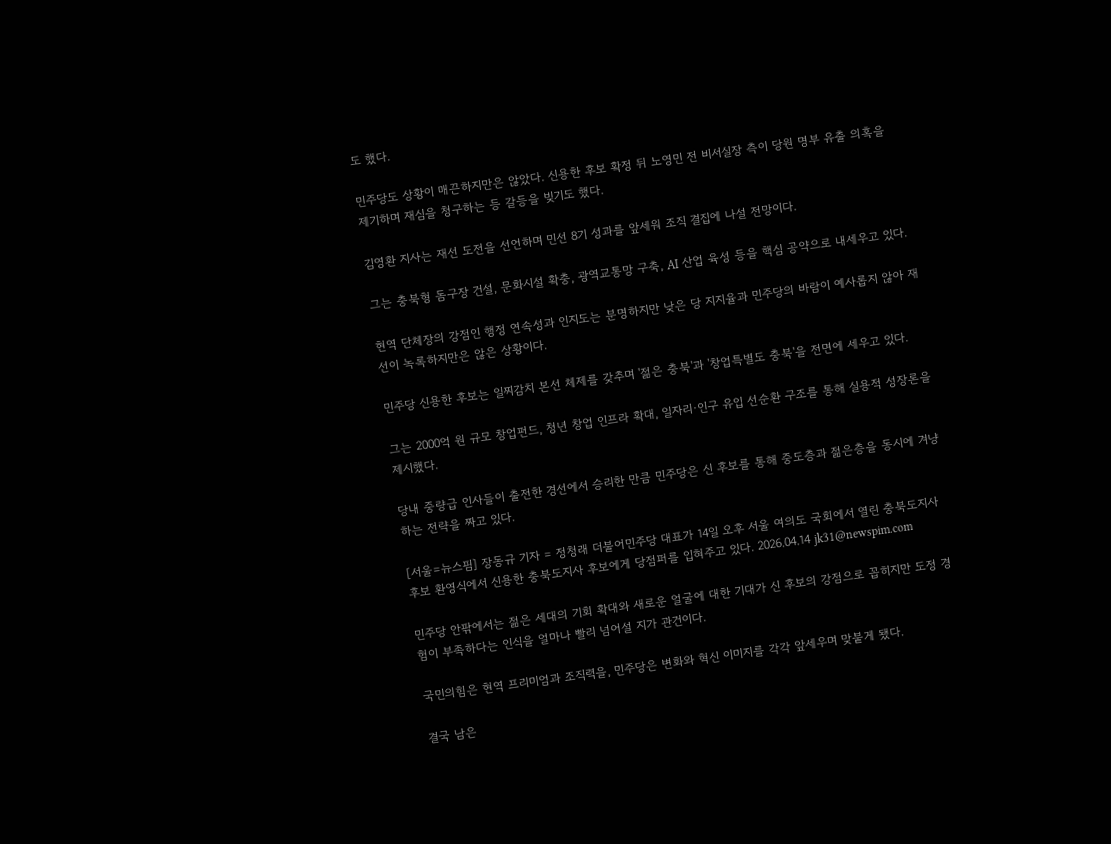도 했다.

민주당도 상황이 매끈하지만은 않았다. 신용한 후보 확정 뒤 노영민 전 비서실장 측이 당원 명부 유출 의혹을 제기하며 재심을 청구하는 등 갈등을 빚기도 했다.

김영환 지사는 재선 도전을 선언하며 민선 8기 성과를 앞세워 조직 결집에 나설 전망이다.

그는 충북형 돔구장 건설, 문화시설 확충, 광역교통망 구축, AI 산업 육성 등을 핵심 공약으로 내세우고 있다.

현역 단체장의 강점인 행정 연속성과 인지도는 분명하지만 낮은 당 지지율과 민주당의 바람이 예사롭지 않아 재선이 녹록하지만은 않은 상황이다.

민주당 신용한 후보는 일찌감치 본선 체제를 갖추며 '젊은 충북'과 '창업특별도 충북'을 전면에 세우고 있다.

그는 2000억 원 규모 창업펀드, 청년 창업 인프라 확대, 일자리·인구 유입 선순환 구조를 통해 실용적 성장론을 제시했다.

당내 중량급 인사들이 출전한 경선에서 승리한 만큼 민주당은 신 후보를 통해 중도층과 젊은층을 동시에 겨냥하는 전략을 짜고 있다.

[서울=뉴스핌] 장동규 기자 = 정청래 더불어민주당 대표가 14일 오후 서울 여의도 국회에서 열린 충북도지사 후보 환영식에서 신용한 충북도지사 후보에게 당점퍼를 입혀주고 있다. 2026.04.14 jk31@newspim.com

민주당 안팎에서는 젊은 세대의 기회 확대와 새로운 얼굴에 대한 기대가 신 후보의 강점으로 꼽히지만 도정 경험이 부족하다는 인식을 얼마나 빨리 넘어설 지가 관건이다.

국민의힘은 현역 프리미엄과 조직력을, 민주당은 변화와 혁신 이미지를 각각 앞세우며 맞붙게 됐다.

결국 남은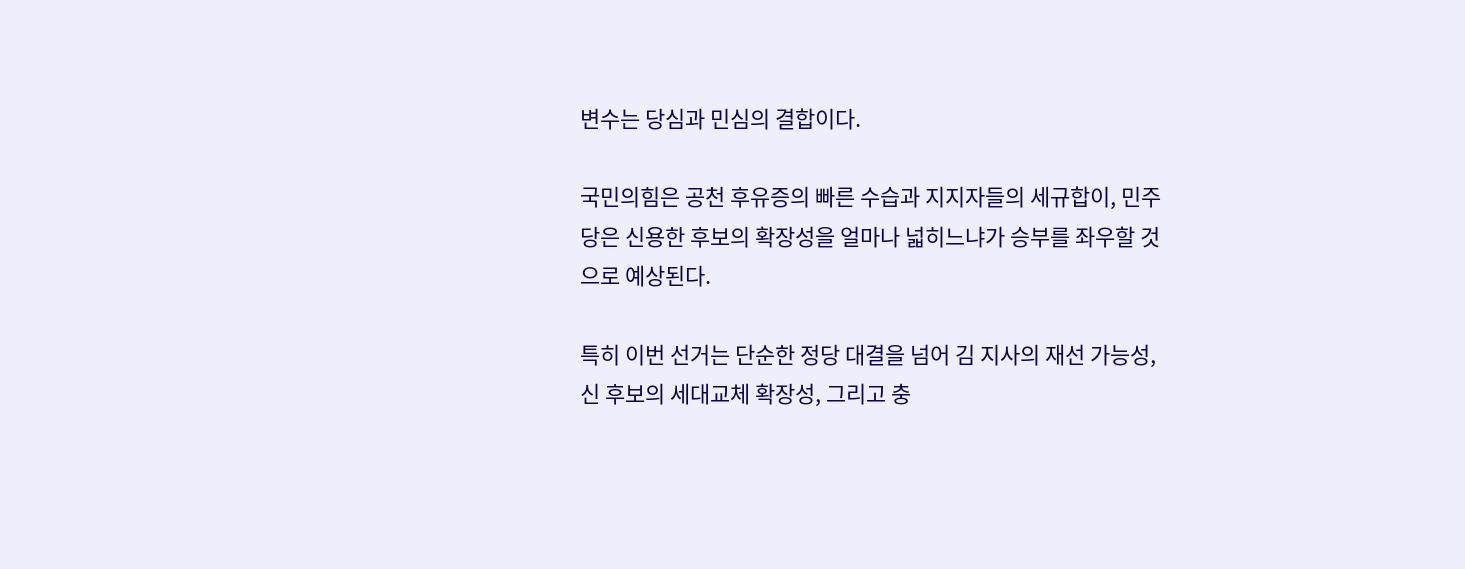변수는 당심과 민심의 결합이다.

국민의힘은 공천 후유증의 빠른 수습과 지지자들의 세규합이, 민주당은 신용한 후보의 확장성을 얼마나 넓히느냐가 승부를 좌우할 것으로 예상된다.

특히 이번 선거는 단순한 정당 대결을 넘어 김 지사의 재선 가능성, 신 후보의 세대교체 확장성, 그리고 충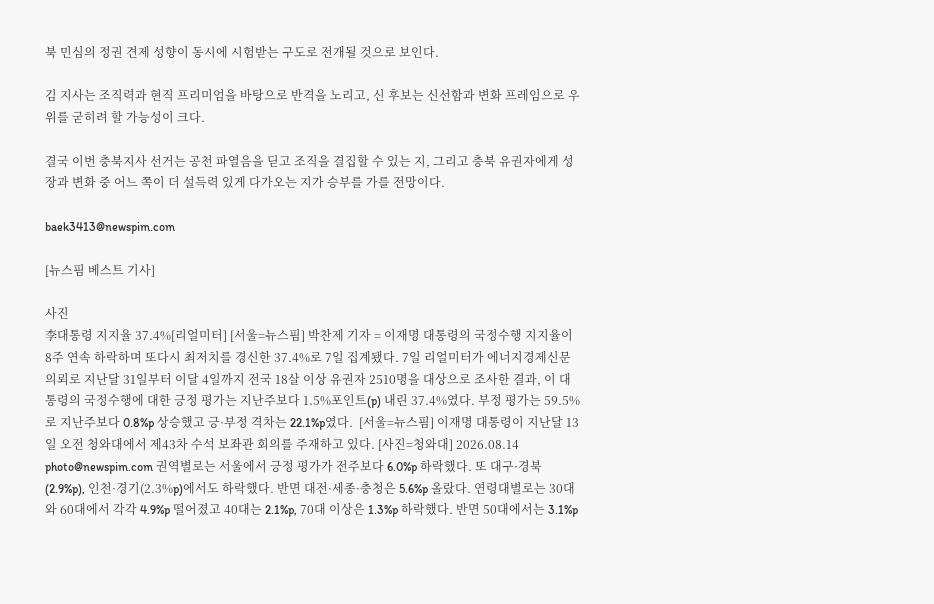북 민심의 정권 견제 성향이 동시에 시험받는 구도로 전개될 것으로 보인다.

김 지사는 조직력과 현직 프리미엄을 바탕으로 반격을 노리고, 신 후보는 신선함과 변화 프레임으로 우위를 굳히려 할 가능성이 크다.

결국 이번 충북지사 선거는 공천 파열음을 딛고 조직을 결집할 수 있는 지, 그리고 충북 유권자에게 성장과 변화 중 어느 쪽이 더 설득력 있게 다가오는 지가 승부를 가를 전망이다.

baek3413@newspim.com

[뉴스핌 베스트 기사]

사진
李대통령 지지율 37.4%[리얼미터] [서울=뉴스핌] 박찬제 기자 = 이재명 대통령의 국정수행 지지율이 8주 연속 하락하며 또다시 최저치를 경신한 37.4%로 7일 집계됐다. 7일 리얼미터가 에너지경제신문 의뢰로 지난달 31일부터 이달 4일까지 전국 18살 이상 유권자 2510명을 대상으로 조사한 결과, 이 대통령의 국정수행에 대한 긍정 평가는 지난주보다 1.5%포인트(p) 내린 37.4%였다. 부정 평가는 59.5%로 지난주보다 0.8%p 상승했고 긍·부정 격차는 22.1%p였다.  [서울=뉴스핌] 이재명 대통령이 지난달 13일 오전 청와대에서 제43차 수석 보좌관 회의를 주재하고 있다. [사진=청와대] 2026.08.14 photo@newspim.com 권역별로는 서울에서 긍정 평가가 전주보다 6.0%p 하락했다. 또 대구·경북(2.9%p), 인천·경기(2.3%p)에서도 하락했다. 반면 대전·세종·충청은 5.6%p 올랐다. 연령대별로는 30대와 60대에서 각각 4.9%p 떨어졌고 40대는 2.1%p, 70대 이상은 1.3%p 하락했다. 반면 50대에서는 3.1%p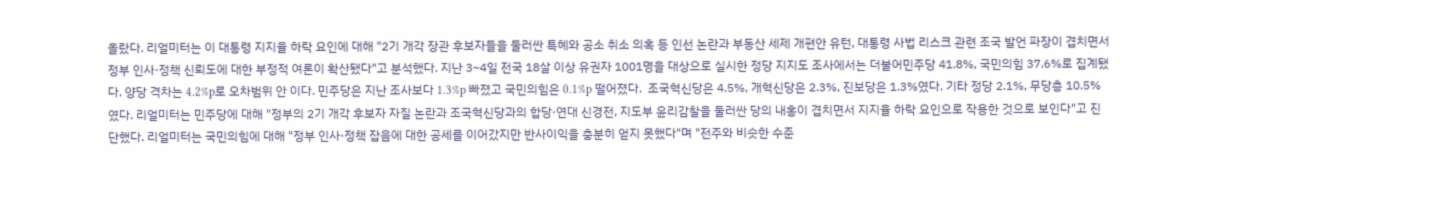올랐다. 리얼미터는 이 대통령 지지율 하락 요인에 대해 "2기 개각 장관 후보자들을 둘러싼 특혜와 공소 취소 의혹 등 인선 논란과 부동산 세제 개편안 유턴, 대통령 사법 리스크 관련 조국 발언 파장이 겹치면서 정부 인사·정책 신뢰도에 대한 부정적 여론이 확산됐다"고 분석했다. 지난 3~4일 전국 18살 이상 유권자 1001명을 대상으로 실시한 정당 지지도 조사에서는 더불어민주당 41.8%, 국민의힘 37.6%로 집계됐다. 양당 격차는 4.2%p로 오차범위 안 이다. 민주당은 지난 조사보다 1.3%p 빠졌고 국민의힘은 0.1%p 떨어졌다.  조국혁신당은 4.5%, 개혁신당은 2.3%, 진보당은 1.3%였다. 기타 정당 2.1%, 무당층 10.5%였다. 리얼미터는 민주당에 대해 "정부의 2기 개각 후보자 자질 논란과 조국혁신당과의 합당·연대 신경전, 지도부 윤리감찰을 둘러싼 당의 내홍이 겹치면서 지지율 하락 요인으로 작용한 것으로 보인다"고 진단했다. 리얼미터는 국민의힘에 대해 "정부 인사·정책 잡음에 대한 공세를 이어갔지만 반사이익을 충분히 얻지 못했다"며 "전주와 비슷한 수준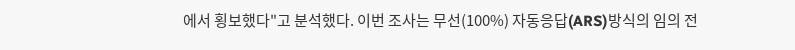에서 횡보했다"고 분석했다. 이번 조사는 무선(100%) 자동응답(ARS)방식의 임의 전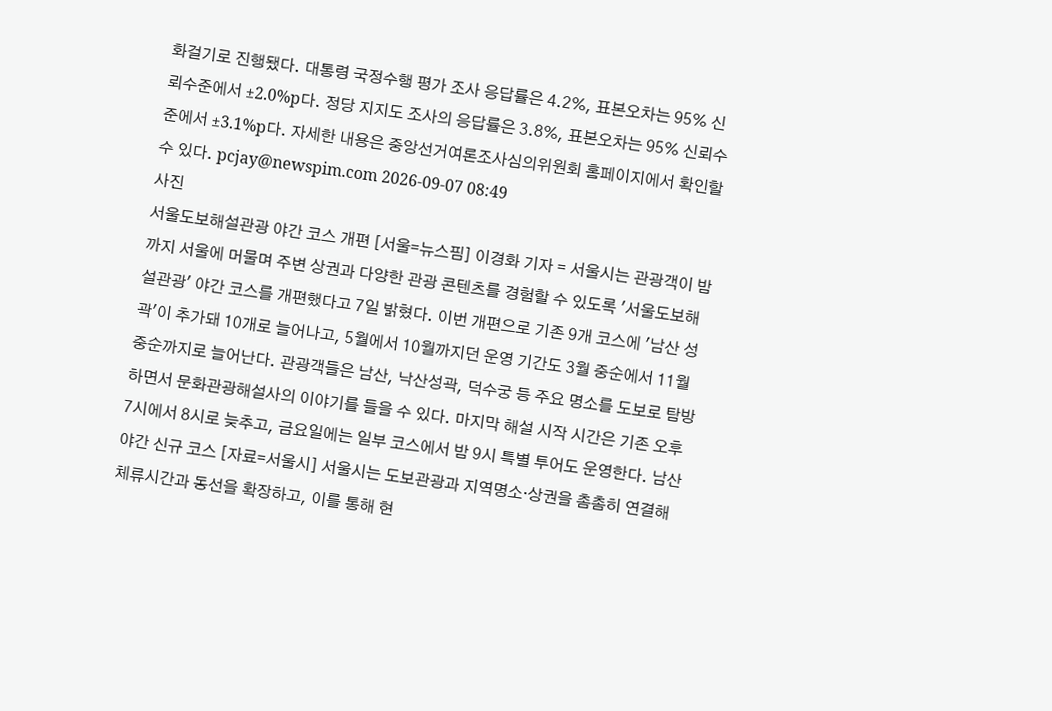화걸기로 진행됐다. 대통령 국정수행 평가 조사 응답률은 4.2%, 표본오차는 95% 신뢰수준에서 ±2.0%p다. 정당 지지도 조사의 응답률은 3.8%, 표본오차는 95% 신뢰수준에서 ±3.1%p다. 자세한 내용은 중앙선거여론조사심의위원회 홈페이지에서 확인할 수 있다. pcjay@newspim.com 2026-09-07 08:49
사진
서울도보해설관광 야간 코스 개편 [서울=뉴스핌] 이경화 기자 = 서울시는 관광객이 밤까지 서울에 머물며 주변 상권과 다양한 관광 콘텐츠를 경험할 수 있도록 '서울도보해설관광' 야간 코스를 개편했다고 7일 밝혔다. 이번 개편으로 기존 9개 코스에 '남산 성곽'이 추가돼 10개로 늘어나고, 5월에서 10월까지던 운영 기간도 3월 중순에서 11월 중순까지로 늘어난다. 관광객들은 남산, 낙산성곽, 덕수궁 등 주요 명소를 도보로 탐방하면서 문화관광해설사의 이야기를 들을 수 있다. 마지막 해설 시작 시간은 기존 오후 7시에서 8시로 늦추고, 금요일에는 일부 코스에서 밤 9시 특별 투어도 운영한다. 남산 야간 신규 코스 [자료=서울시] 서울시는 도보관광과 지역명소·상권을 촘촘히 연결해 체류시간과 동선을 확장하고, 이를 통해 현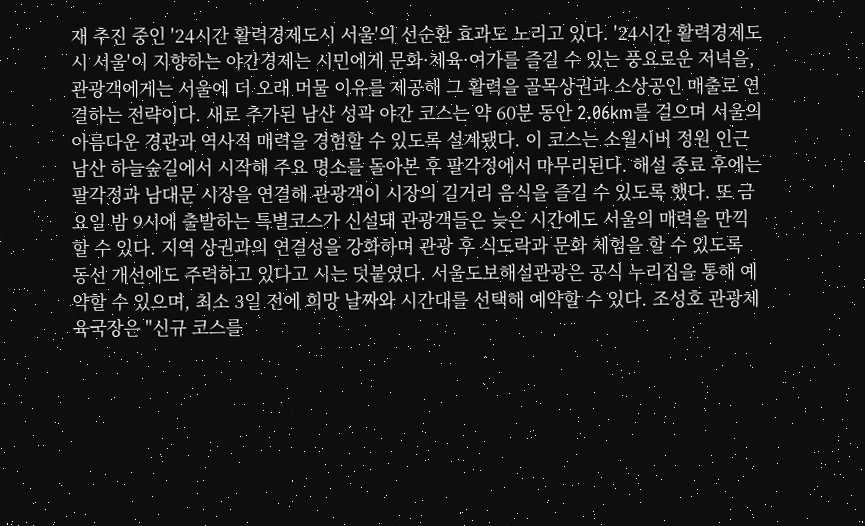재 추진 중인 '24시간 활력경제도시 서울'의 선순환 효과도 노리고 있다. '24시간 활력경제도시 서울'이 지향하는 야간경제는 시민에게 문화·체육·여가를 즐길 수 있는 풍요로운 저녁을, 관광객에게는 서울에 더 오래 머물 이유를 제공해 그 활력을 골목상권과 소상공인 매출로 연결하는 전략이다. 새로 추가된 남산 성곽 야간 코스는 약 60분 동안 2.06km를 걸으며 서울의 아름다운 경관과 역사적 매력을 경험할 수 있도록 설계됐다. 이 코스는 소월시비 정원 인근 남산 하늘숲길에서 시작해 주요 명소를 돌아본 후 팔각정에서 마무리된다. 해설 종료 후에는 팔각정과 남대문 시장을 연결해 관광객이 시장의 길거리 음식을 즐길 수 있도록 했다. 또 금요일 밤 9시에 출발하는 특별코스가 신설돼 관광객들은 늦은 시간에도 서울의 매력을 만끽할 수 있다. 지역 상권과의 연결성을 강화하며 관광 후 식도락과 문화 체험을 할 수 있도록 동선 개선에도 주력하고 있다고 시는 덧붙였다. 서울도보해설관광은 공식 누리집을 통해 예약할 수 있으며, 최소 3일 전에 희망 날짜와 시간대를 선택해 예약할 수 있다. 조성호 관광체육국장은 "신규 코스를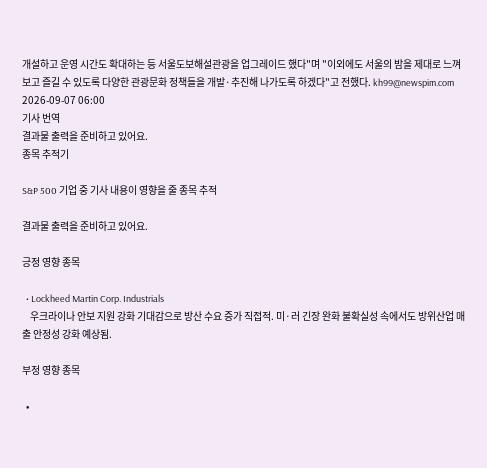개설하고 운영 시간도 확대하는 등 서울도보해설관광을 업그레이드 했다"며 "이외에도 서울의 밤을 제대로 느껴보고 즐길 수 있도록 다양한 관광문화 정책들을 개발·추진해 나가도록 하겠다"고 전했다. kh99@newspim.com 2026-09-07 06:00
기사 번역
결과물 출력을 준비하고 있어요.
종목 추적기

S&P 500 기업 중 기사 내용이 영향을 줄 종목 추적

결과물 출력을 준비하고 있어요.

긍정 영향 종목

  • Lockheed Martin Corp. Industrials
    우크라이나 안보 지원 강화 기대감으로 방산 수요 증가 직접적. 미·러 긴장 완화 불확실성 속에서도 방위산업 매출 안정성 강화 예상됨.

부정 영향 종목

  •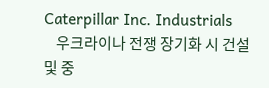Caterpillar Inc. Industrials
    우크라이나 전쟁 장기화 시 건설 및 중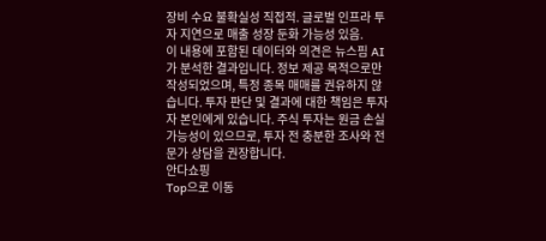장비 수요 불확실성 직접적. 글로벌 인프라 투자 지연으로 매출 성장 둔화 가능성 있음.
이 내용에 포함된 데이터와 의견은 뉴스핌 AI가 분석한 결과입니다. 정보 제공 목적으로만 작성되었으며, 특정 종목 매매를 권유하지 않습니다. 투자 판단 및 결과에 대한 책임은 투자자 본인에게 있습니다. 주식 투자는 원금 손실 가능성이 있으므로, 투자 전 충분한 조사와 전문가 상담을 권장합니다.
안다쇼핑
Top으로 이동